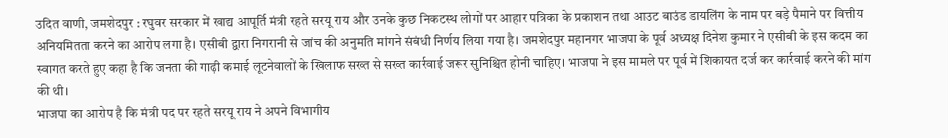उदित वाणी, जमशेदपुर : रघुवर सरकार में खाद्य आपूर्ति मंत्री रहते सरयू राय और उनके कुछ निकटस्थ लोगों पर आहार पत्रिका के प्रकाशन तथा आउट बाउंड डायलिंग के नाम पर बड़े पैमाने पर वित्तीय अनियमितता करने का आरोप लगा है। एसीबी द्वारा निगरानी से जांच की अनुमति मांगने संबंधी निर्णय लिया गया है। जमशेदपुर महानगर भाजपा के पूर्व अध्यक्ष दिनेश कुमार ने एसीबी के इस कदम का स्वागत करते हुए कहा है कि जनता की गाढ़ी कमाई लूटनेवालों के खिलाफ सख्त से सख्त कार्रवाई जरूर सुनिश्चित होनी चाहिए। भाजपा ने इस मामले पर पूर्व में शिकायत दर्ज कर कार्रवाई करने की मांग की थी।
भाजपा का आरोप है कि मंत्री पद पर रहते सरयू राय ने अपने विभागीय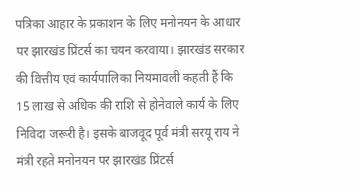पत्रिका आहार के प्रकाशन के लिए मनोनयन के आधार पर झारखंड प्रिंटर्स का चयन करवाया। झारखंड सरकार की वित्तीय एवं कार्यपालिका नियमावली कहती हैं कि 15 लाख से अधिक की राशि से होनेवाले कार्य के लिए निविदा जरूरी है। इसके बाजवूद पूर्व मंत्री सरयू राय ने मंत्री रहते मनोनयन पर झारखंड प्रिंटर्स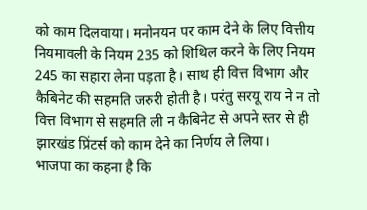को काम दिलवाया। मनोनयन पर काम देने के लिए वित्तीय नियमावली के नियम 235 को शिथिल करने के लिए नियम 245 का सहारा लेना पड़ता है। साथ ही वित्त विभाग और कैबिनेट की सहमति जरुरी होती है। परंतु सरयू राय ने न तो वित्त विभाग से सहमति ली न कैबिनेट से अपने स्तर से ही झारखंड प्रिंटर्स को काम देने का निर्णय ले लिया।
भाजपा का कहना है कि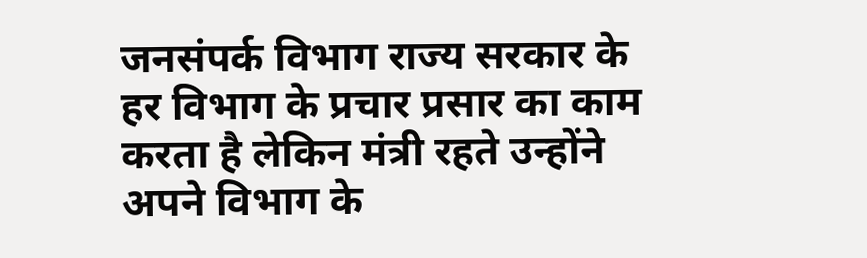जनसंपर्क विभाग राज्य सरकार के हर विभाग के प्रचार प्रसार का काम करता है लेकिन मंत्री रहते उन्होंने अपने विभाग के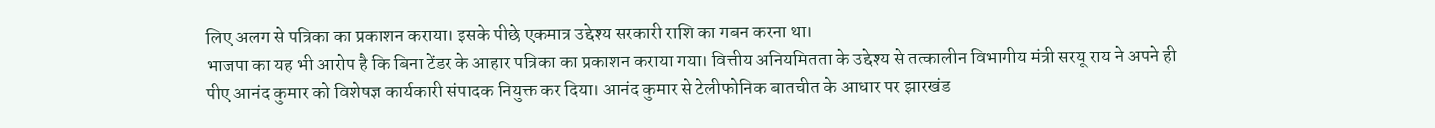लिए अलग से पत्रिका का प्रकाशन कराया। इसके पीछे एकमात्र उद्देश्य सरकारी राशि का गबन करना था।
भाजपा का यह भी आरोप है कि बिना टेंडर के आहार पत्रिका का प्रकाशन कराया गया। वित्तीय अनियमितता के उद्देश्य से तत्कालीन विभागीय मंत्री सरयू राय ने अपने ही पीए आनंद कुमार को विशेषज्ञ कार्यकारी संपादक नियुक्त कर दिया। आनंद कुमार से टेलीफोनिक बातचीत के आधार पर झारखंड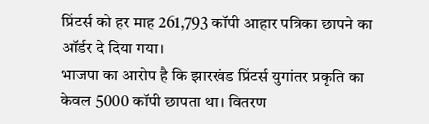प्रिंटर्स को हर माह 261,793 कॉपी आहार पत्रिका छापने का ऑर्डर दे दिया गया।
भाजपा का आरोप है कि झारखंड प्रिंटर्स युगांतर प्रकृति का केवल 5000 कॉपी छापता था। वितरण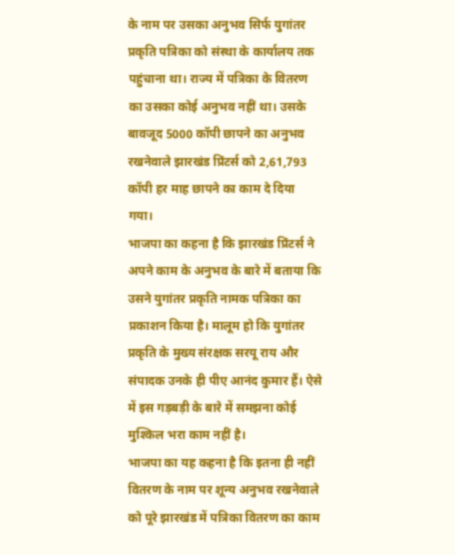के नाम पर उसका अनुभव सिर्फ युगांतर प्रकृति पत्रिका को संस्था के कार्यालय तक पहुंचाना था। राज्य में पत्रिका के वितरण का उसका कोई अनुभव नहीं था। उसके बावजूद 5000 कॉपी छापने का अनुभव रखनेवाले झारखंड प्रिंटर्स को 2,61,793 कॉपी हर माह छापने का काम दे दिया गया।
भाजपा का कहना है कि झारखंड प्रिंटर्स ने अपने काम के अनुभव के बारे में बताया कि उसने युगांतर प्रकृति नामक पत्रिका का प्रकाशन किया है। मालूम हो कि युगांतर प्रकृति के मुख्य संरक्षक सरयू राय और संपादक उनके ही पीए आनंद कुमार हैं। ऐसे में इस गड़बड़ी के बारे में समझना कोई मुश्किल भरा काम नहीं है।
भाजपा का यह कहना है कि इतना ही नहीं वितरण के नाम पर शून्य अनुभव रखनेवाले को पूरे झारखंड में पत्रिका वितरण का काम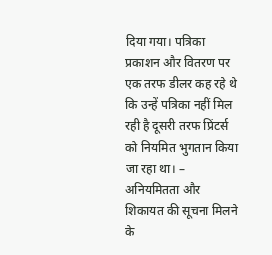दिया गया। पत्रिका प्रकाशन और वितरण पर एक तरफ डीलर कह रहे थे कि उन्हें पत्रिका नहीं मिल रही है दूसरी तरफ प्रिंटर्स को नियमित भुगतान किया जा रहा था। – अनियमितता और शिकायत की सूचना मिलने के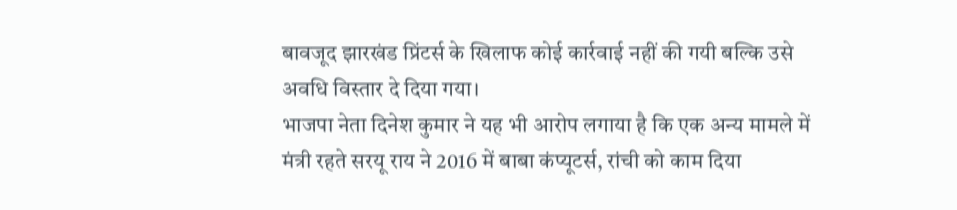बावजूद झारखंड प्रिंटर्स के खिलाफ कोई कार्रवाई नहीं की गयी बल्कि उसे अवधि विस्तार दे दिया गया।
भाजपा नेता दिनेश कुमार ने यह भी आरोप लगाया है कि एक अन्य मामले में मंत्री रहते सरयू राय ने 2016 में बाबा कंप्यूटर्स, रांची को काम दिया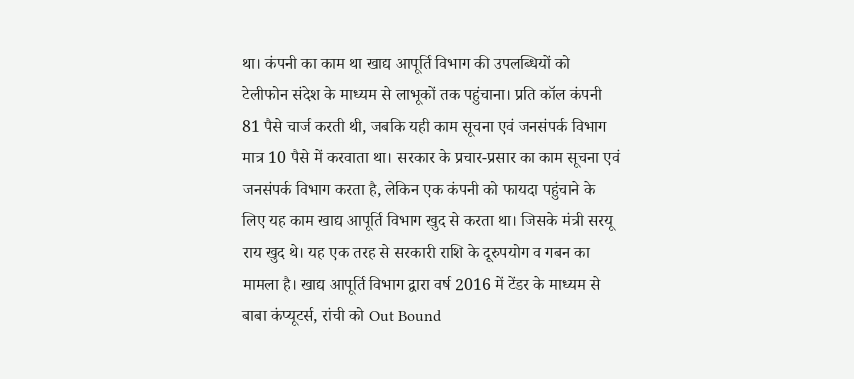था। कंपनी का काम था खाद्य आपूर्ति विभाग की उपलब्धियों को टेलीफोन संदेश के माध्यम से लाभूकों तक पहुंचाना। प्रति कॉल कंपनी 81 पैसे चार्ज करती थी, जबकि यही काम सूचना एवं जनसंपर्क विभाग मात्र 10 पैसे में करवाता था। सरकार के प्रचार-प्रसार का काम सूचना एवं जनसंपर्क विभाग करता है, लेकिन एक कंपनी को फायदा पहुंचाने के लिए यह काम खाद्य आपूर्ति विभाग खुद से करता था। जिसके मंत्री सरयू राय खुद थे। यह एक तरह से सरकारी राशि के दूरुपयोग व गबन का मामला है। खाद्य आपूर्ति विभाग द्वारा वर्ष 2016 में टेंडर के माध्यम से बाबा कंप्यूटर्स, रांची को Out Bound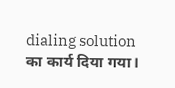dialing solution का कार्य दिया गया।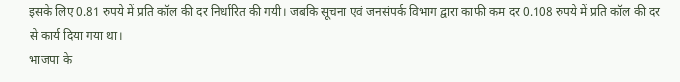इसके लिए 0.81 रुपये में प्रति कॉल की दर निर्धारित की गयी। जबकि सूचना एवं जनसंपर्क विभाग द्वारा काफी कम दर 0.108 रुपये में प्रति कॉल की दर से कार्य दिया गया था।
भाजपा के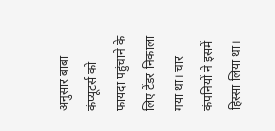अनुसार बाबा कंप्यूटर्स को फायदा पहुंचाने के लिए टेंडर निकाला गया था। चार कंपनियों ने इसमें हिस्सा लिया था।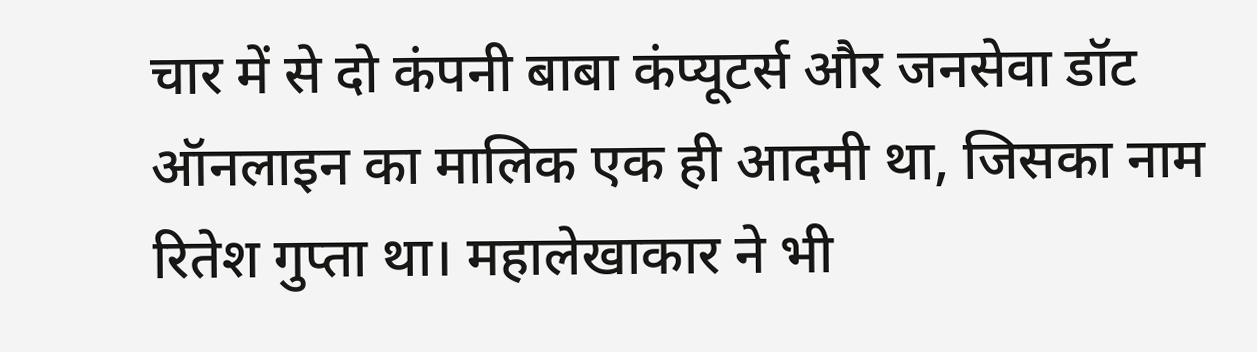चार में से दो कंपनी बाबा कंप्यूटर्स और जनसेवा डॉट ऑनलाइन का मालिक एक ही आदमी था, जिसका नाम रितेश गुप्ता था। महालेखाकार ने भी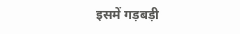इसमें गड़बड़ी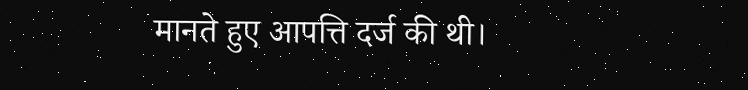मानते हुए आपत्ति दर्ज की थी।